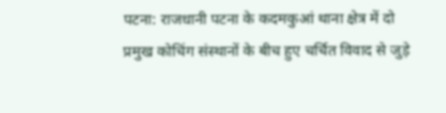पटना: राजधानी पटना के कदमकुआं थाना क्षेत्र में दो प्रमुख कोचिंग संस्थानों के बीच हुए चर्चित विवाद से जुड़े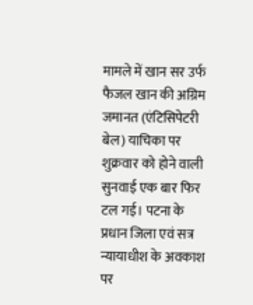मामले में खान सर उर्फ फैजल खान की अग्रिम जमानत (एंटिसिपेटरी बेल) याचिका पर शुक्रवार को होने वाली सुनवाई एक बार फिर टल गई। पटना के प्रधान जिला एवं सत्र न्यायाधीश के अवकाश पर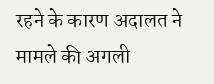रहने के कारण अदालत ने मामले की अगली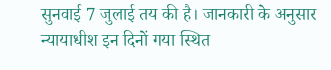सुनवाई 7 जुलाई तय की है। जानकारी के अनुसार न्यायाधीश इन दिनों गया स्थित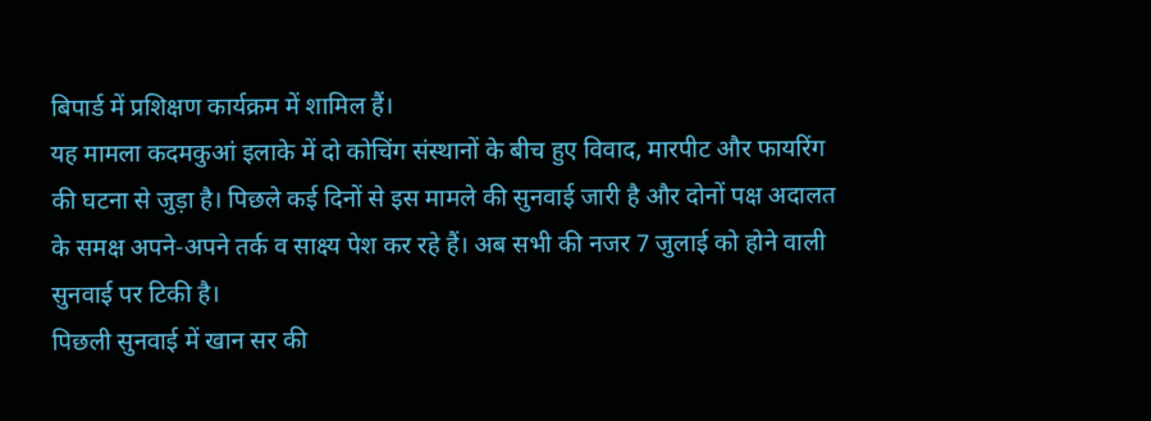बिपार्ड में प्रशिक्षण कार्यक्रम में शामिल हैं।
यह मामला कदमकुआं इलाके में दो कोचिंग संस्थानों के बीच हुए विवाद, मारपीट और फायरिंग की घटना से जुड़ा है। पिछले कई दिनों से इस मामले की सुनवाई जारी है और दोनों पक्ष अदालत के समक्ष अपने-अपने तर्क व साक्ष्य पेश कर रहे हैं। अब सभी की नजर 7 जुलाई को होने वाली सुनवाई पर टिकी है।
पिछली सुनवाई में खान सर की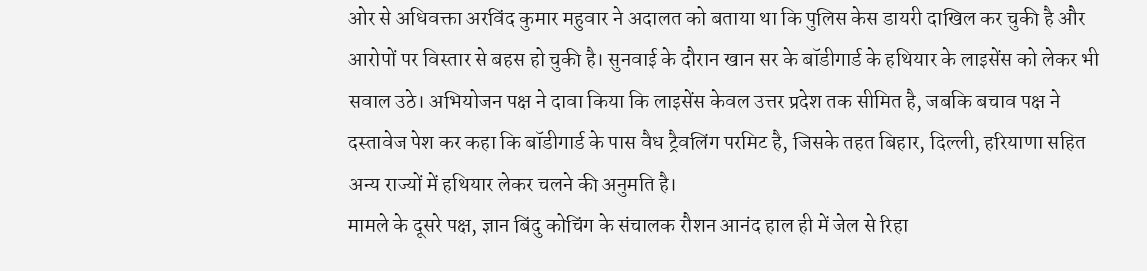ओर से अधिवक्ता अरविंद कुमार महुवार ने अदालत को बताया था कि पुलिस केस डायरी दाखिल कर चुकी है और आरोपों पर विस्तार से बहस हो चुकी है। सुनवाई के दौरान खान सर के बॉडीगार्ड के हथियार के लाइसेंस को लेकर भी सवाल उठे। अभियोजन पक्ष ने दावा किया कि लाइसेंस केवल उत्तर प्रदेश तक सीमित है, जबकि बचाव पक्ष ने दस्तावेज पेश कर कहा कि बॉडीगार्ड के पास वैध ट्रैवलिंग परमिट है, जिसके तहत बिहार, दिल्ली, हरियाणा सहित अन्य राज्यों में हथियार लेकर चलने की अनुमति है।
मामले के दूसरे पक्ष, ज्ञान बिंदु कोचिंग के संचालक रौशन आनंद हाल ही में जेल से रिहा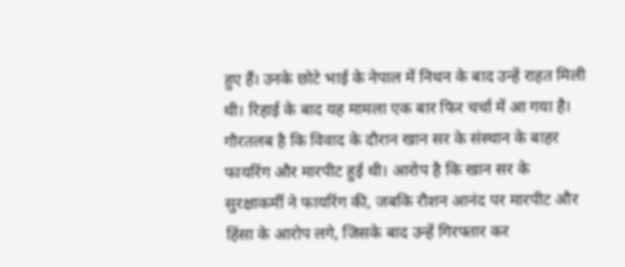हुए हैं। उनके छोटे भाई के नेपाल में निधन के बाद उन्हें राहत मिली थी। रिहाई के बाद यह मामला एक बार फिर चर्चा में आ गया है।
गौरतलब है कि विवाद के दौरान खान सर के संस्थान के बाहर फायरिंग और मारपीट हुई थी। आरोप है कि खान सर के सुरक्षाकर्मी ने फायरिंग की, जबकि रौशन आनंद पर मारपीट और हिंसा के आरोप लगे, जिसके बाद उन्हें गिरफ्तार कर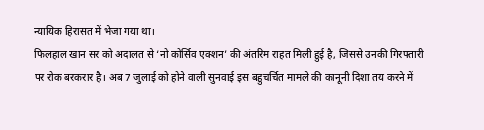न्यायिक हिरासत में भेजा गया था।
फिलहाल खान सर को अदालत से ‘नो कोर्सिव एक्शन’ की अंतरिम राहत मिली हुई है, जिससे उनकी गिरफ्तारी पर रोक बरकरार है। अब 7 जुलाई को होने वाली सुनवाई इस बहुचर्चित मामले की कानूनी दिशा तय करने में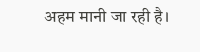अहम मानी जा रही है।